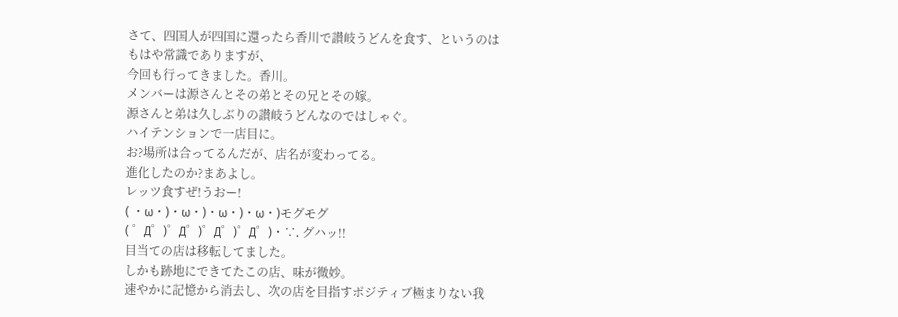さて、四国人が四国に還ったら香川で讃岐うどんを食す、というのはもはや常識でありますが、
今回も行ってきました。香川。
メンバーは源さんとその弟とその兄とその嫁。
源さんと弟は久しぶりの讃岐うどんなのではしゃぐ。
ハイテンションで一店目に。
お?場所は合ってるんだが、店名が変わってる。
進化したのか?まあよし。
レッツ食すぜ!うおー!
( ・ω・)・ω・)・ω・)・ω・)モグモグ
( ゜Д゜)゜Д゜)゜Д゜)゜Д゜)・∵. グハッ!!
目当ての店は移転してました。
しかも跡地にできてたこの店、味が微妙。
速やかに記憶から消去し、次の店を目指すポジティブ極まりない我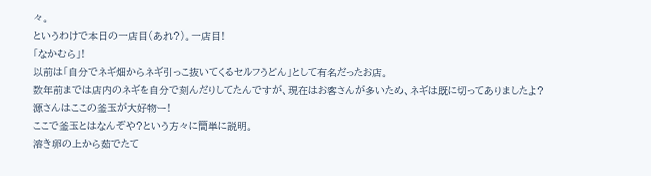々。
というわけで本日の一店目(あれ?)。一店目!
「なかむら」!
以前は「自分でネギ畑からネギ引っこ抜いてくるセルフうどん」として有名だったお店。
数年前までは店内のネギを自分で刻んだりしてたんですが、現在はお客さんが多いため、ネギは既に切ってありましたよ?
源さんはここの釜玉が大好物ー!
ここで釜玉とはなんぞや?という方々に簡単に説明。
溶き卵の上から茹でたて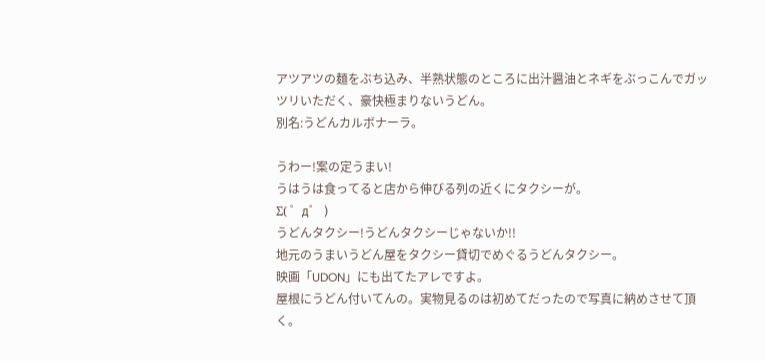アツアツの麺をぶち込み、半熟状態のところに出汁醤油とネギをぶっこんでガッツリいただく、豪快極まりないうどん。
別名:うどんカルボナーラ。

うわー!案の定うまい!
うはうは食ってると店から伸びる列の近くにタクシーが。
Σ( ゜д゜ )
うどんタクシー!うどんタクシーじゃないか!!
地元のうまいうどん屋をタクシー貸切でめぐるうどんタクシー。
映画「UDON」にも出てたアレですよ。
屋根にうどん付いてんの。実物見るのは初めてだったので写真に納めさせて頂く。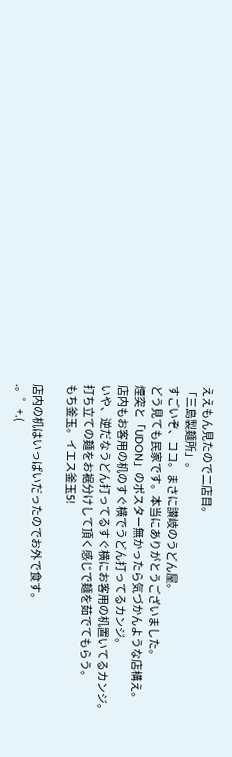ええもん見たので二店目。
「三島製麺所」。
すごいぞ、ココ。まさに讃岐のうどん屋。
どう見ても民家です。本当にありがとうございました。
煙突と「UDON」のポスター無かったら気づかんような店構え。
店内もお客用の机のすぐ横でうどん打ってるカンジ。
いや、逆だなうどん打ってるすぐ横にお客用の机置いてるカンジ。
打ち立ての麺をお裾分けして頂く感じで麺を茹でてもらう。
もち釜玉。イエス釜玉5!

店内の机はいっぱいだったのでお外で食す。
.。゜+.(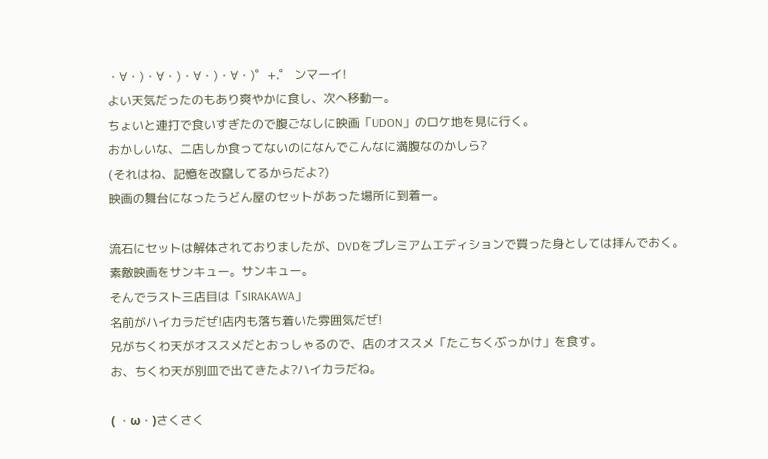・∀・)・∀・)・∀・)・∀・)゜+.゜ ンマーイ!
よい天気だったのもあり爽やかに食し、次へ移動ー。
ちょいと連打で食いすぎたので腹ごなしに映画「UDON」のロケ地を見に行く。
おかしいな、二店しか食ってないのになんでこんなに満腹なのかしら?
(それはね、記憶を改竄してるからだよ?)
映画の舞台になったうどん屋のセットがあった場所に到着ー。

流石にセットは解体されておりましたが、DVDをプレミアムエディションで買った身としては拝んでおく。
素敵映画をサンキュー。サンキュー。
そんでラスト三店目は「SIRAKAWA」
名前がハイカラだぜ!店内も落ち着いた雰囲気だぜ!
兄がちくわ天がオススメだとおっしゃるので、店のオススメ「たこちくぶっかけ」を食す。
お、ちくわ天が別皿で出てきたよ?ハイカラだね。

( ・ω・)さくさく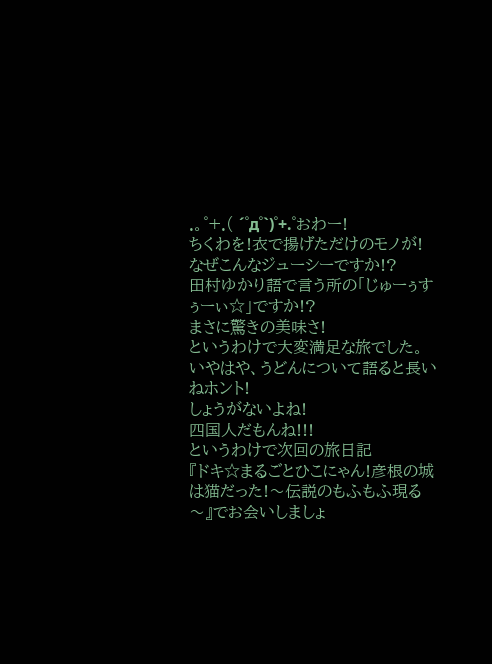.。゜+.( ´゜д゜`)゜+.゜おわー!
ちくわを!衣で揚げただけのモノが!
なぜこんなジューシーですか!?
田村ゆかり語で言う所の「じゅーぅすぅーぃ☆」ですか!?
まさに驚きの美味さ!
というわけで大変満足な旅でした。
いやはや、うどんについて語ると長いねホント!
しょうがないよね!
四国人だもんね!!!
というわけで次回の旅日記
『ドキ☆まるごとひこにゃん!彦根の城は猫だった!〜伝説のもふもふ現る〜』でお会いしましょ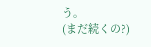う。
(まだ続くの?)